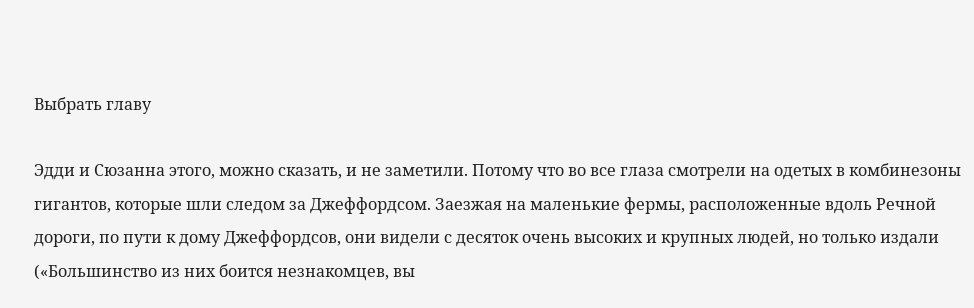Выбрать главу

Эдди и Сюзанна этого, можно сказать, и не заметили. Потому что во все глаза смотрели на одетых в комбинезоны гигантов, которые шли следом за Джеффордсом. Заезжая на маленькие фермы, расположенные вдоль Речной дороги, по пути к дому Джеффордсов, они видели с десяток очень высоких и крупных людей, но только издали («Большинство из них боится незнакомцев, вы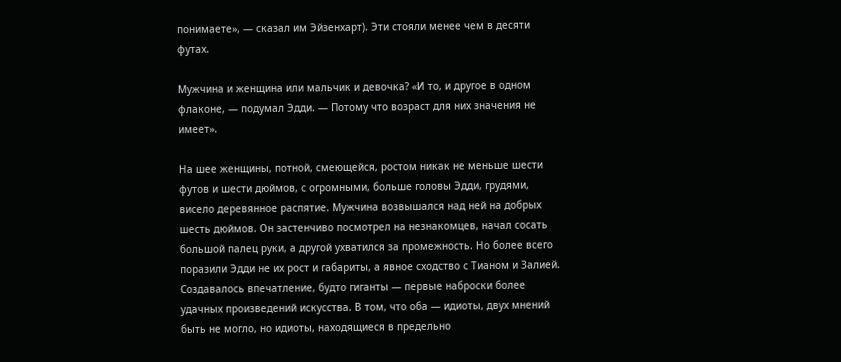понимаете», — сказал им Эйзенхарт). Эти стояли менее чем в десяти футах.

Мужчина и женщина или мальчик и девочка? «И то, и другое в одном флаконе, — подумал Эдди. — Потому что возраст для них значения не имеет».

На шее женщины, потной, смеющейся, ростом никак не меньше шести футов и шести дюймов, с огромными, больше головы Эдди, грудями, висело деревянное распятие. Мужчина возвышался над ней на добрых шесть дюймов. Он застенчиво посмотрел на незнакомцев, начал сосать большой палец руки, а другой ухватился за промежность. Но более всего поразили Эдди не их рост и габариты, а явное сходство с Тианом и Залией. Создавалось впечатление, будто гиганты — первые наброски более удачных произведений искусства. В том, что оба — идиоты, двух мнений быть не могло, но идиоты, находящиеся в предельно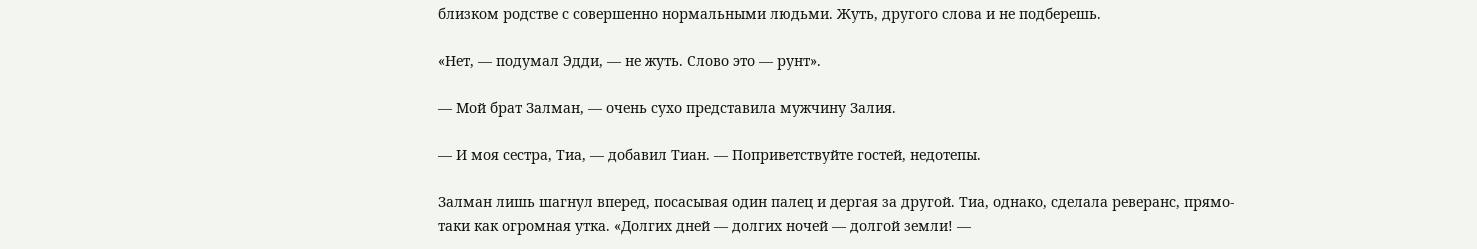близком родстве с совершенно нормальными людьми. Жуть, другого слова и не подберешь.

«Нет, — подумал Эдди, — не жуть. Слово это — рунт».

— Мой брат Залман, — очень сухо представила мужчину Залия.

— И моя сестра, Тиа, — добавил Тиан. — Поприветствуйте гостей, недотепы.

Залман лишь шагнул вперед, посасывая один палец и дергая за другой. Тиа, однако, сделала реверанс, прямо-таки как огромная утка. «Долгих дней — долгих ночей — долгой земли! —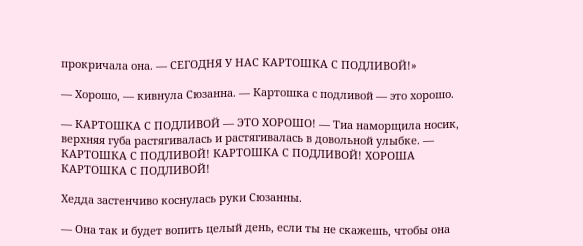прокричала она. — СЕГОДНЯ У НАС КАРТОШКА С ПОДЛИВОЙ!»

— Хорошо, — кивнула Сюзанна. — Картошка с подливой — это хорошо.

— КАРТОШКА С ПОДЛИВОЙ — ЭТО ХОРОШО! — Тиа наморщила носик, верхняя губа растягивалась и растягивалась в довольной улыбке. — КАРТОШКА С ПОДЛИВОЙ! КАРТОШКА С ПОДЛИВОЙ! ХОРОША КАРТОШКА С ПОДЛИВОЙ!

Хедда застенчиво коснулась руки Сюзанны.

— Она так и будет вопить целый день, если ты не скажешь, чтобы она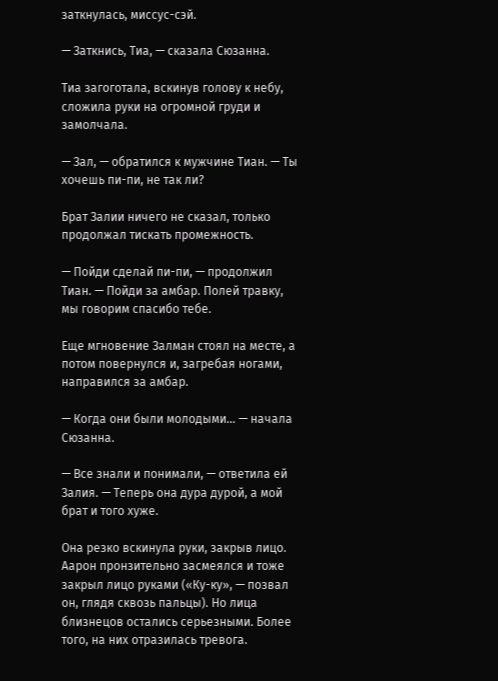заткнулась, миссус-сэй.

— Заткнись, Тиа, — сказала Сюзанна.

Тиа загоготала, вскинув голову к небу, сложила руки на огромной груди и замолчала.

— Зал, — обратился к мужчине Тиан. — Ты хочешь пи-пи, не так ли?

Брат Залии ничего не сказал, только продолжал тискать промежность.

— Пойди сделай пи-пи, — продолжил Тиан. — Пойди за амбар. Полей травку, мы говорим спасибо тебе.

Еще мгновение Залман стоял на месте, а потом повернулся и, загребая ногами, направился за амбар.

— Когда они были молодыми… — начала Сюзанна.

— Все знали и понимали, — ответила ей Залия. — Теперь она дура дурой, а мой брат и того хуже.

Она резко вскинула руки, закрыв лицо. Аарон пронзительно засмеялся и тоже закрыл лицо руками («Ку-ку», — позвал он, глядя сквозь пальцы). Но лица близнецов остались серьезными. Более того, на них отразилась тревога.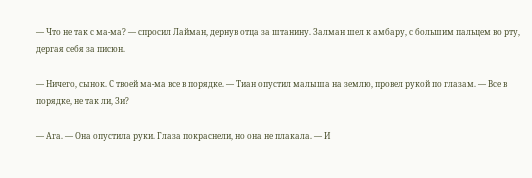— Что не так с ма-ма? — спросил Лайман, дернув отца за штанину. Залман шел к амбару, с большим пальцем во рту, дергая себя за писюн.

— Ничего, сынок. С твоей ма-ма все в порядке. — Тиан опустил малыша на землю, провел рукой по глазам. — Все в порядке, не так ли, Зи?

— Ага. — Она опустила руки. Глаза покраснели, но она не плакала. — И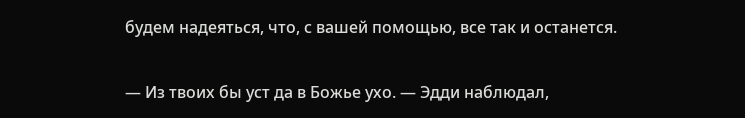будем надеяться, что, с вашей помощью, все так и останется.

— Из твоих бы уст да в Божье ухо. — Эдди наблюдал,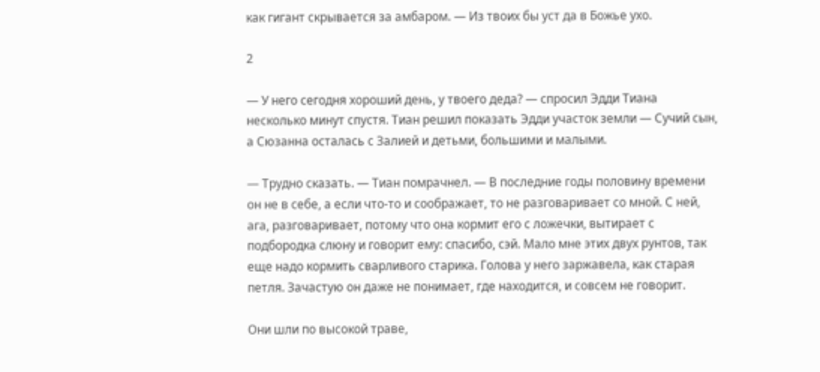как гигант скрывается за амбаром. — Из твоих бы уст да в Божье ухо.

2

— У него сегодня хороший день, у твоего деда? — спросил Эдди Тиана несколько минут спустя. Тиан решил показать Эдди участок земли — Сучий сын, а Сюзанна осталась с Залией и детьми, большими и малыми.

— Трудно сказать. — Тиан помрачнел. — В последние годы половину времени он не в себе, а если что-то и соображает, то не разговаривает со мной. С ней, ага, разговаривает, потому что она кормит его с ложечки, вытирает с подбородка слюну и говорит ему: спасибо, сэй. Мало мне этих двух рунтов, так еще надо кормить сварливого старика. Голова у него заржавела, как старая петля. Зачастую он даже не понимает, где находится, и совсем не говорит.

Они шли по высокой траве,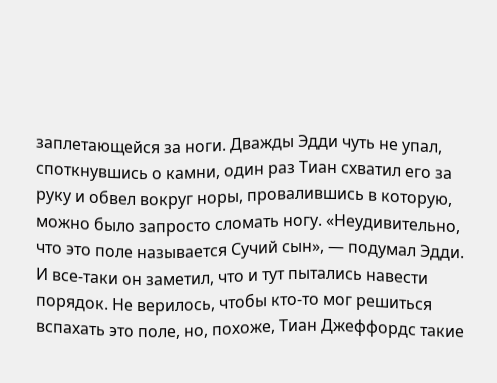заплетающейся за ноги. Дважды Эдди чуть не упал, споткнувшись о камни, один раз Тиан схватил его за руку и обвел вокруг норы, провалившись в которую, можно было запросто сломать ногу. «Неудивительно, что это поле называется Сучий сын», — подумал Эдди. И все-таки он заметил, что и тут пытались навести порядок. Не верилось, чтобы кто-то мог решиться вспахать это поле, но, похоже, Тиан Джеффордс такие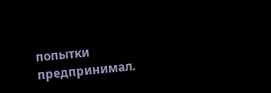попытки предпринимал.